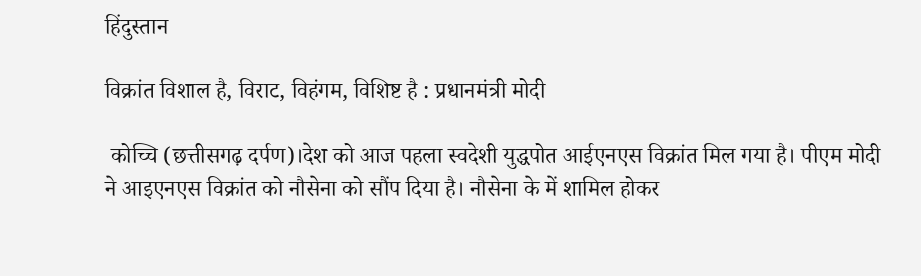हिंदुस्तान

विक्रांत विशाल है, विराट, विहंगम, विशिष्ट है : प्रधानमंत्री मोदी

 कोच्चि (छत्तीसगढ़ दर्पण)।देश को आज पहला स्वदेशी युद्धपोत आईएनएस विक्रांत मिल गया है। पीएम मोदी ने आइएनएस विक्रांत को नौसेना को सौंप दिया है। नौसेना के में शामिल होकर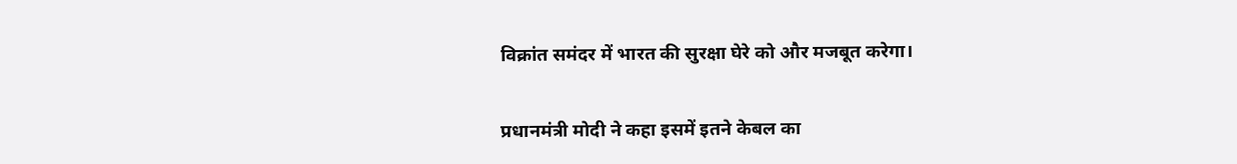विक्रांत समंदर में भारत की सुरक्षा घेरे को और मजबूत करेगा।

प्रधानमंत्री मोदी ने कहा इसमें इतने केबल का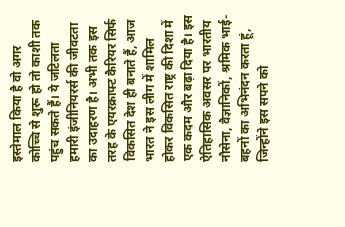इस्तेमाल किया है वो अगर कोच्चि से शुरू हो तो काशी तक पहुंच सकते हैं। ये जटिलता हमारी इंजीनियरर्स की जीवटता का उदाहरण है। अभी तक इस तरह के एयरक्राफ्ट कैरियर सिर्फ विकसित देश ही बनाते हैं, आज भारत ने इस लीग में शामिल होकर विकसित राष्ट्र की दिशा में एक कदम और बढ़ा दिया है। इस ऐतिहासिक अवसर पर भारतीय नौसेना, वैज्ञानिकों, श्रमिक भाई-बहनों का अभिनंदन करता हूं, जिन्होंने इस सपने को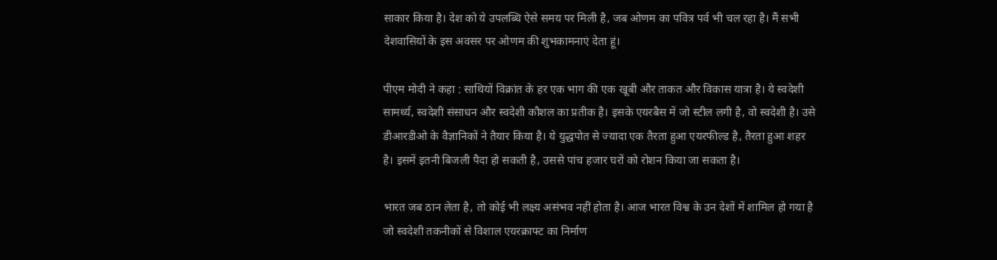साकार किया है। देश को ये उपलब्धि ऐसे समय पर मिली है, जब ओणम का पवित्र पर्व भी चल रहा है। मैं सभी देशवासियों के इस अवसर पर ओणम की शुभकामनाएं देता हूं।

पीएम मोदी ने कहा : साथियों विक्रांत के हर एक भाग की एक खूबी और ताकत और विकास यात्रा है। ये स्वदेशी सामर्थ्य, स्वदेशी संसाधन और स्वदेशी कौशल का प्रतीक है। इसके एयरबैस में जो स्टील लगी है, वो स्वदेशी है। उसे डीआरडीओ के वैज्ञानिकों ने तैयार किया है। ये युद्धपोत से ज्यादा एक तैरता हुआ एयरफील्ड है, तैरता हुआ शहर है। इसमें इतनी बिजली पैदा हो सकती है, उससे पांच हजार घरों को रोशन किया जा सकता है।

भारत जब ठान लेता है, तो कोई भी लक्ष्य असंभव नहीं होता है। आज भारत विश्व के उन देशों में शामिल हो गया है जो स्वदेशी तकनीकों से विशाल एयरक्राफ्ट का निर्माण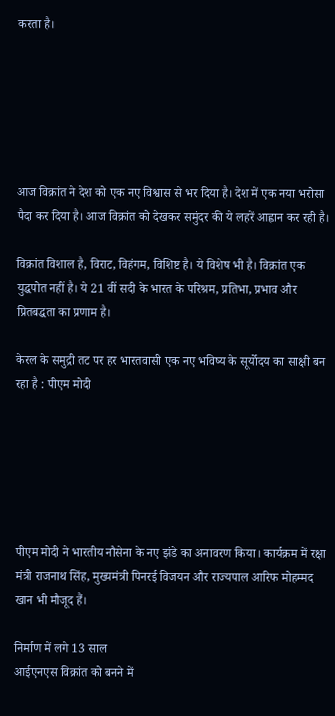करता है।






आज विक्रांत ने देश को एक नए विश्वास से भर दिया है। देश में एक नया भरोसा पैदा कर दिया है। आज विक्रांत को देखकर समुंदर की ये लहरें आह्वान कर रही है।

विक्रांत विशाल है, विराट, विहंगम, विशिष्ट है। ये विशेष भी है। विक्रांत एक युद्धपोत नहीं है। ये 21 वीं सदी के भारत के परिश्रम, प्रतिभा, प्रभाव और प्रितबद्धता का प्रणाम है।

केरल के समुद्री तट पर हर भारतवासी एक नए भविष्य के सूर्योदय का साक्षी बन रहा है : पीएम मोदी






पीएम मोदी ने भारतीय नौसेना के नए झंडे का अनावरण किया। कार्यक्रम में रक्षा मंत्री राजनाथ सिंह, मुख्यमंत्री पिनरई विजयन और राज्यपाल आरिफ मोहम्मद खान भी मौजूद हैं।

निर्माण में लगे 13 साल
आईएनएस विक्रांत को बनने में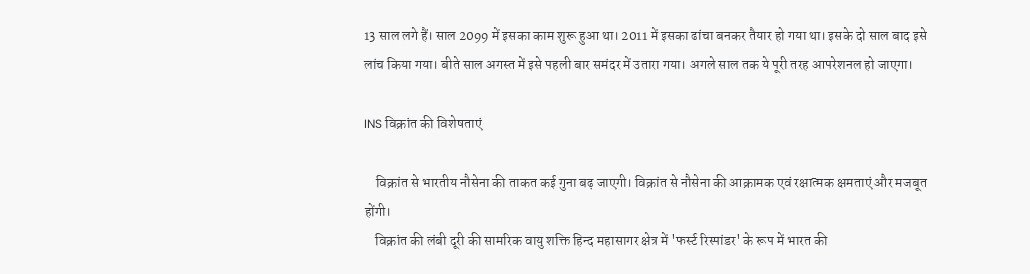13 साल लगे हैं। साल 2099 में इसका काम शुरू हुआ था। 2011 में इसका ढांचा बनकर तैयार हो गया था। इसके दो साल बाद इसे लांच किया गया। बीते साल अगस्त में इसे पहली बार समंदर में उतारा गया। अगले साल तक ये पूरी तरह आपरेशनल हो जाएगा।

INS विक्रांत की विशेषताएं

    विक्रांत से भारतीय नौसेना की ताकत कई गुना बढ़ जाएगी। विक्रांत से नौसेना की आक्रामक एवं रक्षात्मक क्षमताएं और मजबूत होंगी।
    विक्रांत की लंबी दूरी की सामरिक वायु शक्ति हिन्द महासागर क्षेत्र में 'फर्स्ट रिस्पांडर' के रूप में भारत की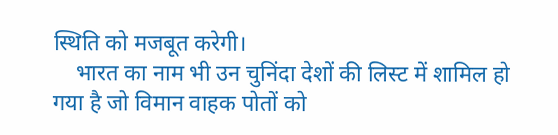स्थिति को मजबूत करेगी।
    भारत का नाम भी उन चुनिंदा देशों की लिस्ट में शामिल हो गया है जो विमान वाहक पोतों को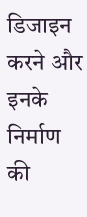डिजाइन करने और इनके निर्माण की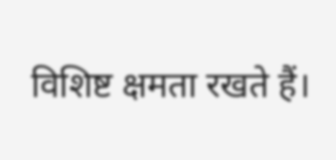विशिष्ट क्षमता रखते हैं।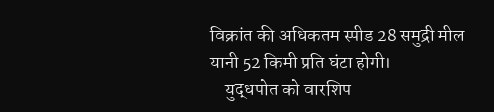विक्रांत की अधिकतम स्पीड 28 समुद्री मील यानी 52 किमी प्रति घंटा होगी।
    युद्धपोत को वारशिप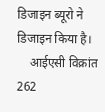डिजाइन ब्यूरो ने डिजाइन किया है।
    आईएसी विक्रांत 262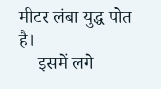मीटर लंबा युद्ध पोत है।
    इसमें लगे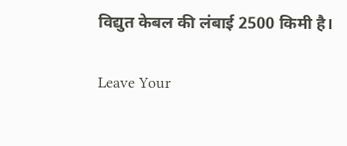विद्युत केबल की लंबाई 2500 किमी है।

Leave Your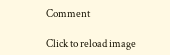Comment

Click to reload image